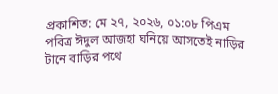প্রকাশিত: মে ২৭, ২০২৬, ০১:০৮ পিএম
পবিত্র ঈদুল আজহা ঘনিয়ে আসতেই নাড়ির টানে বাড়ির পথে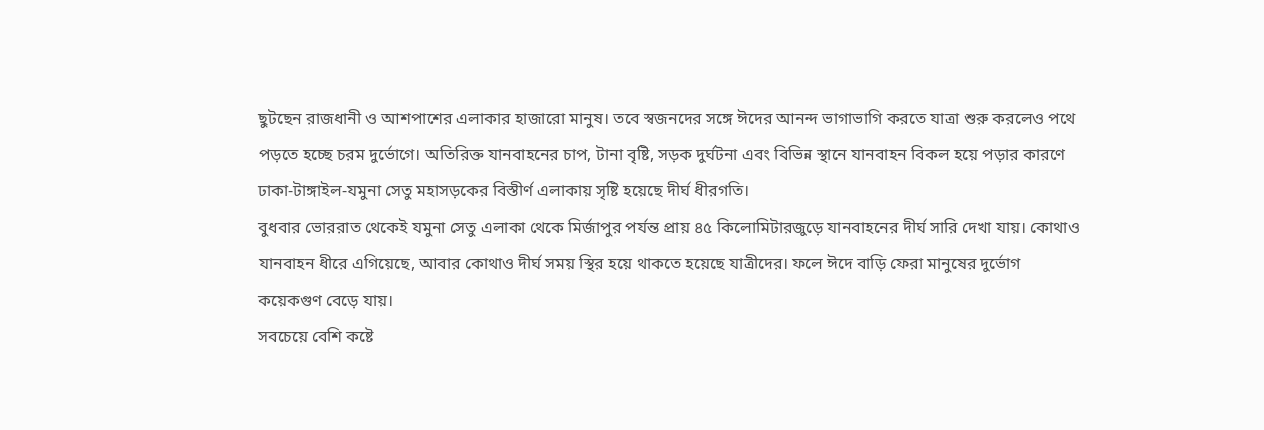ছুটছেন রাজধানী ও আশপাশের এলাকার হাজারো মানুষ। তবে স্বজনদের সঙ্গে ঈদের আনন্দ ভাগাভাগি করতে যাত্রা শুরু করলেও পথে পড়তে হচ্ছে চরম দুর্ভোগে। অতিরিক্ত যানবাহনের চাপ, টানা বৃষ্টি, সড়ক দুর্ঘটনা এবং বিভিন্ন স্থানে যানবাহন বিকল হয়ে পড়ার কারণে ঢাকা-টাঙ্গাইল-যমুনা সেতু মহাসড়কের বিস্তীর্ণ এলাকায় সৃষ্টি হয়েছে দীর্ঘ ধীরগতি।
বুধবার ভোররাত থেকেই যমুনা সেতু এলাকা থেকে মির্জাপুর পর্যন্ত প্রায় ৪৫ কিলোমিটারজুড়ে যানবাহনের দীর্ঘ সারি দেখা যায়। কোথাও যানবাহন ধীরে এগিয়েছে, আবার কোথাও দীর্ঘ সময় স্থির হয়ে থাকতে হয়েছে যাত্রীদের। ফলে ঈদে বাড়ি ফেরা মানুষের দুর্ভোগ কয়েকগুণ বেড়ে যায়।
সবচেয়ে বেশি কষ্টে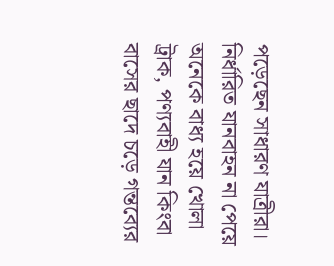পড়েছেন সাধারণ যাত্রীরা। নির্ধারিত যানবাহন না পেয়ে অনেকে বাধ্য হয়ে খোলা ট্রাক, পণ্যবাহী যান কিংবা বাসের ছাদে চড়ে গন্তব্যের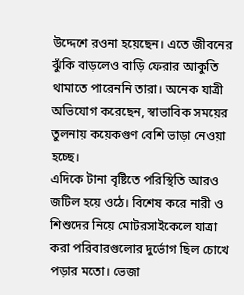উদ্দেশে রওনা হয়েছেন। এতে জীবনের ঝুঁকি বাড়লেও বাড়ি ফেরার আকুতি থামাতে পারেননি তারা। অনেক যাত্রী অভিযোগ করেছেন, স্বাভাবিক সময়ের তুলনায় কয়েকগুণ বেশি ভাড়া নেওয়া হচ্ছে।
এদিকে টানা বৃষ্টিতে পরিস্থিতি আরও জটিল হয়ে ওঠে। বিশেষ করে নারী ও শিশুদের নিয়ে মোটরসাইকেলে যাত্রা করা পরিবারগুলোর দুর্ভোগ ছিল চোখে পড়ার মতো। ভেজা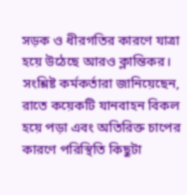সড়ক ও ধীরগতির কারণে যাত্রা হয়ে উঠেছে আরও ক্লান্তিকর।
সংশ্লিষ্ট কর্মকর্তারা জানিয়েছেন, রাতে কয়েকটি যানবাহন বিকল হয়ে পড়া এবং অতিরিক্ত চাপের কারণে পরিস্থিতি কিছুটা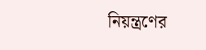নিয়ন্ত্রণের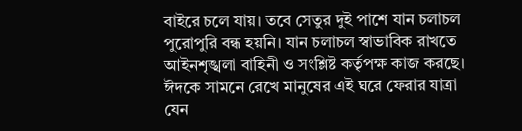বাইরে চলে যায়। তবে সেতুর দুই পাশে যান চলাচল পুরোপুরি বন্ধ হয়নি। যান চলাচল স্বাভাবিক রাখতে আইনশৃঙ্খলা বাহিনী ও সংশ্লিষ্ট কর্তৃপক্ষ কাজ করছে।
ঈদকে সামনে রেখে মানুষের এই ঘরে ফেরার যাত্রা যেন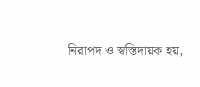নিরাপদ ও স্বস্তিদায়ক হয়,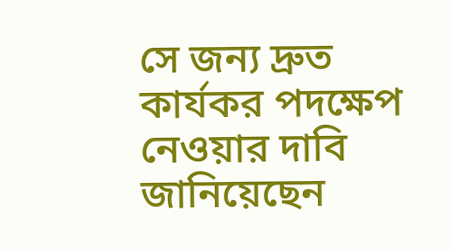সে জন্য দ্রুত কার্যকর পদক্ষেপ নেওয়ার দাবি জানিয়েছেন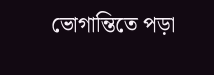ভোগান্তিতে পড়া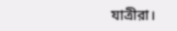যাত্রীরা।